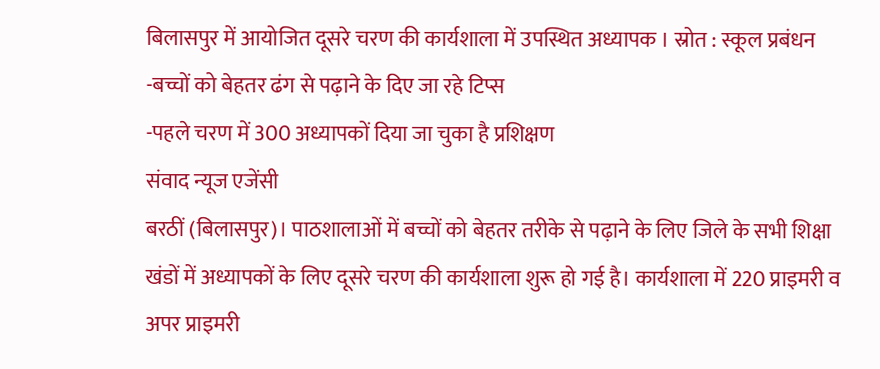बिलासपुर में आयोजित दूसरे चरण की कार्यशाला में उपस्थित अध्यापक । स्रोत : स्कूल प्रबंधन
-बच्चों को बेहतर ढंग से पढ़ाने के दिए जा रहे टिप्स
-पहले चरण में 300 अध्यापकों दिया जा चुका है प्रशिक्षण
संवाद न्यूज एजेंसी
बरठीं (बिलासपुर)। पाठशालाओं में बच्चों को बेहतर तरीके से पढ़ाने के लिए जिले के सभी शिक्षा खंडों में अध्यापकों के लिए दूसरे चरण की कार्यशाला शुरू हो गई है। कार्यशाला में 220 प्राइमरी व अपर प्राइमरी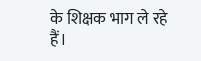के शिक्षक भाग ले रहे हैं।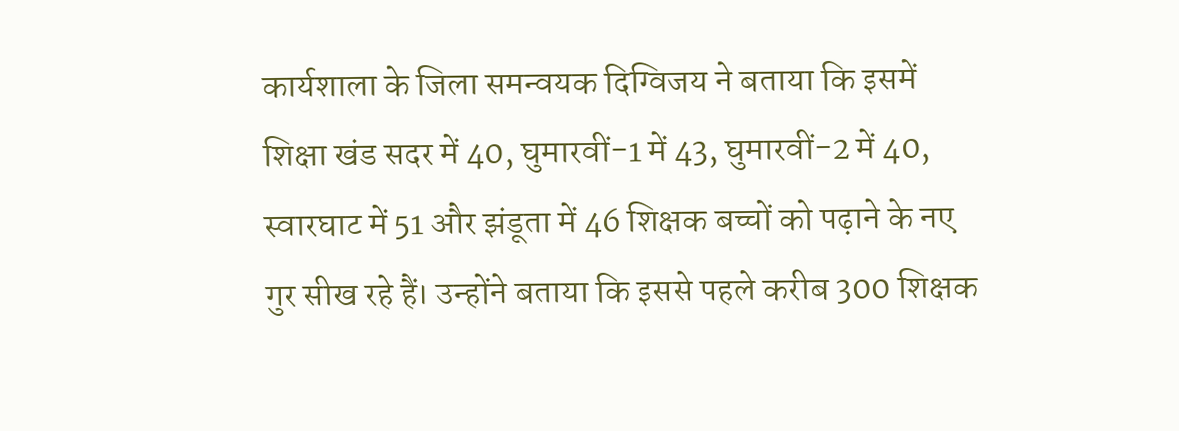कार्यशाला के जिला समन्वयक दिग्विजय ने बताया कि इसमें शिक्षा खंड सदर में 40, घुमारवीं-1 में 43, घुमारवीं-2 में 40, स्वारघाट में 51 और झंडूता में 46 शिक्षक बच्चों को पढ़ाने के नए गुर सीख रहे हैं। उन्होंने बताया कि इससे पहले करीब 300 शिक्षक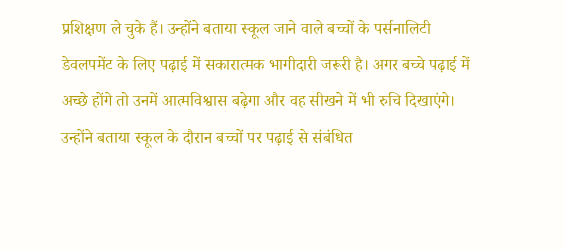प्रशिक्षण ले चुके हैं। उन्होंने बताया स्कूल जाने वाले बच्चों के पर्सनालिटी डेवलपमेंट के लिए पढ़ाई में सकारात्मक भागीदारी जरूरी है। अगर बच्चे पढ़ाई में अच्छे होंगे तो उनमें आत्मविश्वास बढ़ेगा और वह सीखने में भी रुचि दिखाएंगे। उन्होंने बताया स्कूल के दौरान बच्चों पर पढ़ाई से संबंधित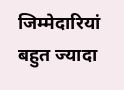जिम्मेदारियां बहुत ज्यादा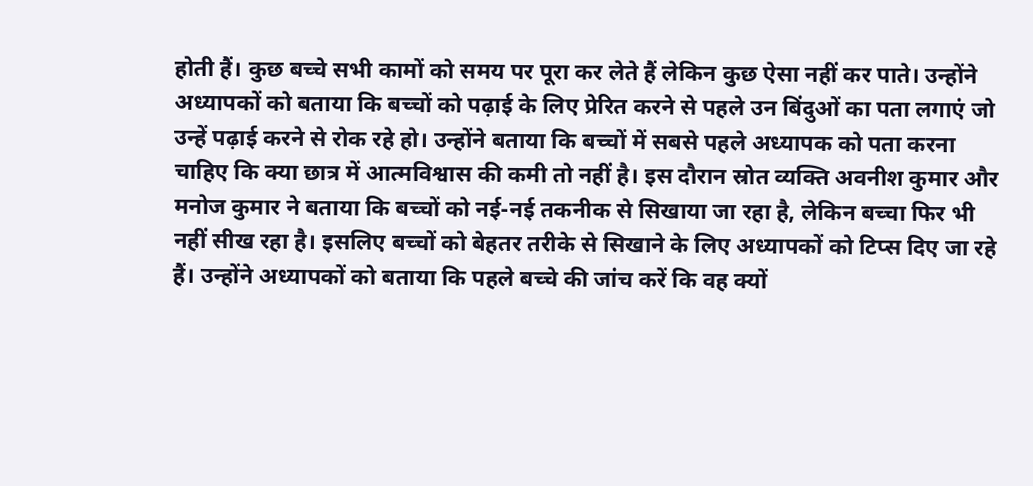होती हैं। कुछ बच्चे सभी कामों को समय पर पूरा कर लेते हैं लेकिन कुछ ऐसा नहीं कर पाते। उन्होंने अध्यापकों को बताया कि बच्चों को पढ़ाई के लिए प्रेरित करने से पहले उन बिंदुओं का पता लगाएं जो उन्हें पढ़ाई करने से रोक रहे हो। उन्होंने बताया कि बच्चों में सबसे पहले अध्यापक को पता करना चाहिए कि क्या छात्र में आत्मविश्वास की कमी तो नहीं है। इस दौरान स्रोत व्यक्ति अवनीश कुमार और मनोज कुमार ने बताया कि बच्चों को नई-नई तकनीक से सिखाया जा रहा है, लेकिन बच्चा फिर भी नहीं सीख रहा है। इसलिए बच्चों को बेहतर तरीके से सिखाने के लिए अध्यापकों को टिप्स दिए जा रहे हैं। उन्होंने अध्यापकों को बताया कि पहले बच्चे की जांच करें कि वह क्यों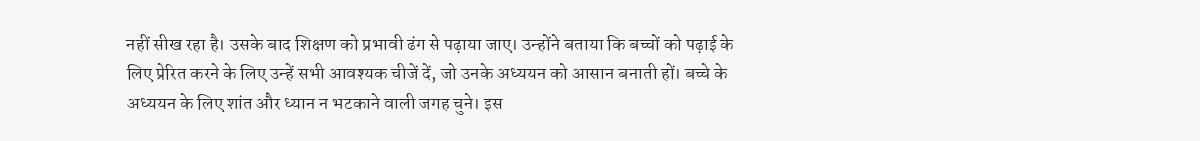नहीं सीख रहा है। उसके बाद शिक्षण को प्रभावी ढंग से पढ़ाया जाए। उन्होंने बताया कि बच्चों को पढ़ाई के लिए प्रेरित करने के लिए उन्हें सभी आवश्यक चीजें दें, जो उनके अध्ययन को आसान बनाती हों। बच्चे के अध्ययन के लिए शांत और ध्यान न भटकाने वाली जगह चुने। इस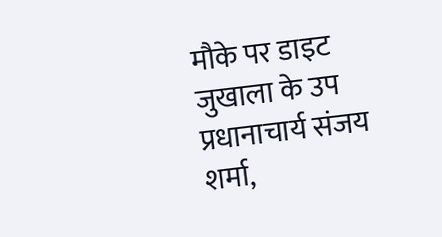मौके पर डाइट जुखाला के उप प्रधानाचार्य संजय शर्मा,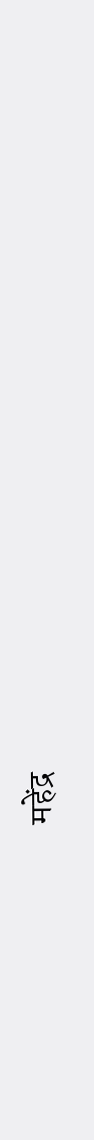महेंद्र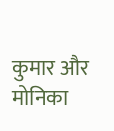कुमार और मोनिका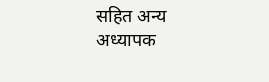सहित अन्य अध्यापक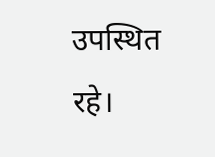उपस्थित रहे।